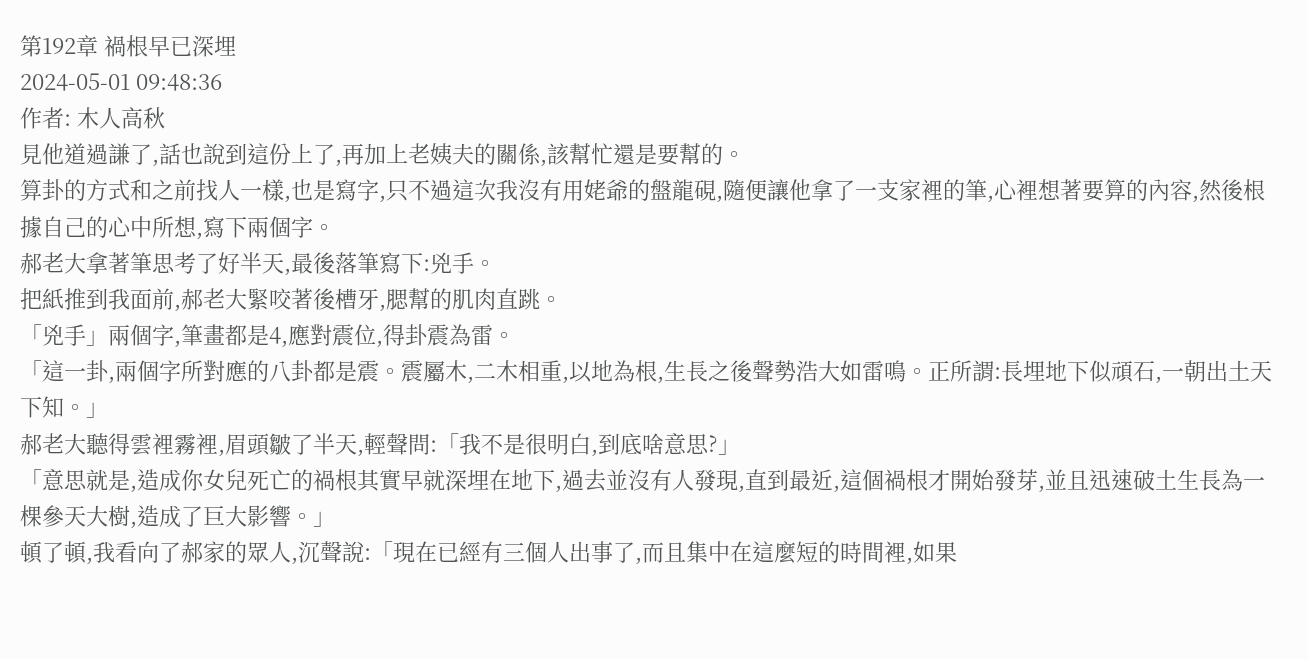第192章 禍根早已深埋
2024-05-01 09:48:36
作者: 木人高秋
見他道過謙了,話也說到這份上了,再加上老姨夫的關係,該幫忙還是要幫的。
算卦的方式和之前找人一樣,也是寫字,只不過這次我沒有用姥爺的盤龍硯,隨便讓他拿了一支家裡的筆,心裡想著要算的內容,然後根據自己的心中所想,寫下兩個字。
郝老大拿著筆思考了好半天,最後落筆寫下:兇手。
把紙推到我面前,郝老大緊咬著後槽牙,腮幫的肌肉直跳。
「兇手」兩個字,筆畫都是4,應對震位,得卦震為雷。
「這一卦,兩個字所對應的八卦都是震。震屬木,二木相重,以地為根,生長之後聲勢浩大如雷鳴。正所謂:長埋地下似頑石,一朝出土天下知。」
郝老大聽得雲裡霧裡,眉頭皺了半天,輕聲問:「我不是很明白,到底啥意思?」
「意思就是,造成你女兒死亡的禍根其實早就深埋在地下,過去並沒有人發現,直到最近,這個禍根才開始發芽,並且迅速破土生長為一棵參天大樹,造成了巨大影響。」
頓了頓,我看向了郝家的眾人,沉聲說:「現在已經有三個人出事了,而且集中在這麼短的時間裡,如果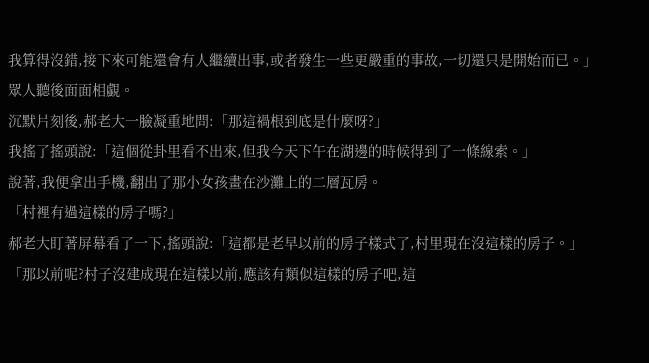我算得沒錯,接下來可能還會有人繼續出事,或者發生一些更嚴重的事故,一切還只是開始而已。」
眾人聽後面面相覷。
沉默片刻後,郝老大一臉凝重地問:「那這禍根到底是什麼呀?」
我搖了搖頭說:「這個從卦里看不出來,但我今天下午在湖邊的時候得到了一條線索。」
說著,我便拿出手機,翻出了那小女孩畫在沙灘上的二層瓦房。
「村裡有過這樣的房子嗎?」
郝老大盯著屏幕看了一下,搖頭說:「這都是老早以前的房子樣式了,村里現在沒這樣的房子。」
「那以前呢?村子沒建成現在這樣以前,應該有類似這樣的房子吧,這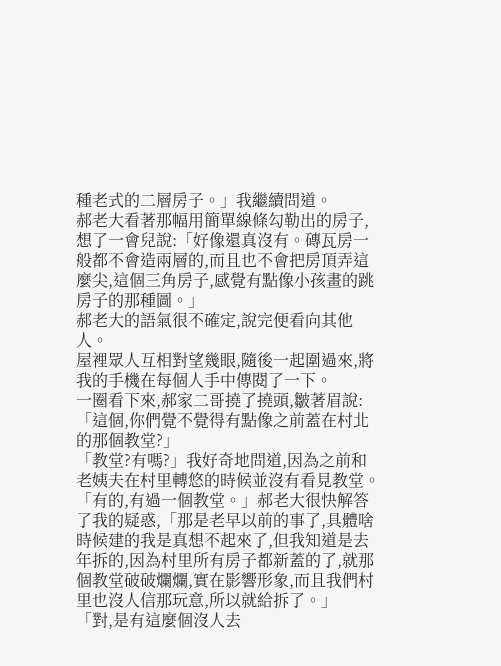種老式的二層房子。」我繼續問道。
郝老大看著那幅用簡單線條勾勒出的房子,想了一會兒說:「好像還真沒有。磚瓦房一般都不會造兩層的,而且也不會把房頂弄這麼尖,這個三角房子,感覺有點像小孩畫的跳房子的那種圖。」
郝老大的語氣很不確定,說完便看向其他人。
屋裡眾人互相對望幾眼,隨後一起圍過來,將我的手機在每個人手中傳閱了一下。
一圈看下來,郝家二哥撓了撓頭,皺著眉說:「這個,你們覺不覺得有點像之前蓋在村北的那個教堂?」
「教堂?有嗎?」我好奇地問道,因為之前和老姨夫在村里轉悠的時候並沒有看見教堂。
「有的,有過一個教堂。」郝老大很快解答了我的疑惑,「那是老早以前的事了,具體啥時候建的我是真想不起來了,但我知道是去年拆的,因為村里所有房子都新蓋的了,就那個教堂破破爛爛,實在影響形象,而且我們村里也沒人信那玩意,所以就給拆了。」
「對,是有這麼個沒人去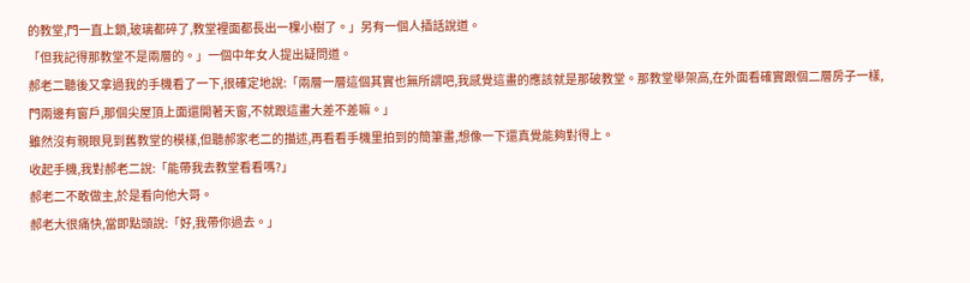的教堂,門一直上鎖,玻璃都碎了,教堂裡面都長出一棵小樹了。」另有一個人插話說道。
「但我記得那教堂不是兩層的。」一個中年女人提出疑問道。
郝老二聽後又拿過我的手機看了一下,很確定地說:「兩層一層這個其實也無所謂吧,我感覺這畫的應該就是那破教堂。那教堂舉架高,在外面看確實跟個二層房子一樣,門兩邊有窗戶,那個尖屋頂上面還開著天窗,不就跟這畫大差不差嘛。」
雖然沒有親眼見到舊教堂的模樣,但聽郝家老二的描述,再看看手機里拍到的簡筆畫,想像一下還真覺能夠對得上。
收起手機,我對郝老二說:「能帶我去教堂看看嗎?」
郝老二不敢做主,於是看向他大哥。
郝老大很痛快,當即點頭說:「好,我帶你過去。」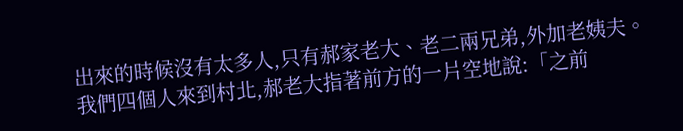出來的時候沒有太多人,只有郝家老大、老二兩兄弟,外加老姨夫。
我們四個人來到村北,郝老大指著前方的一片空地說:「之前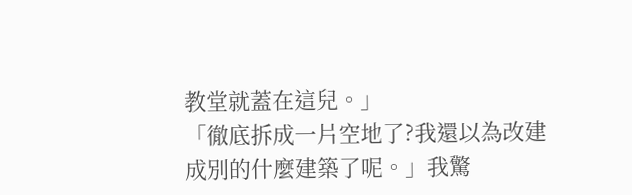教堂就蓋在這兒。」
「徹底拆成一片空地了?我還以為改建成別的什麼建築了呢。」我驚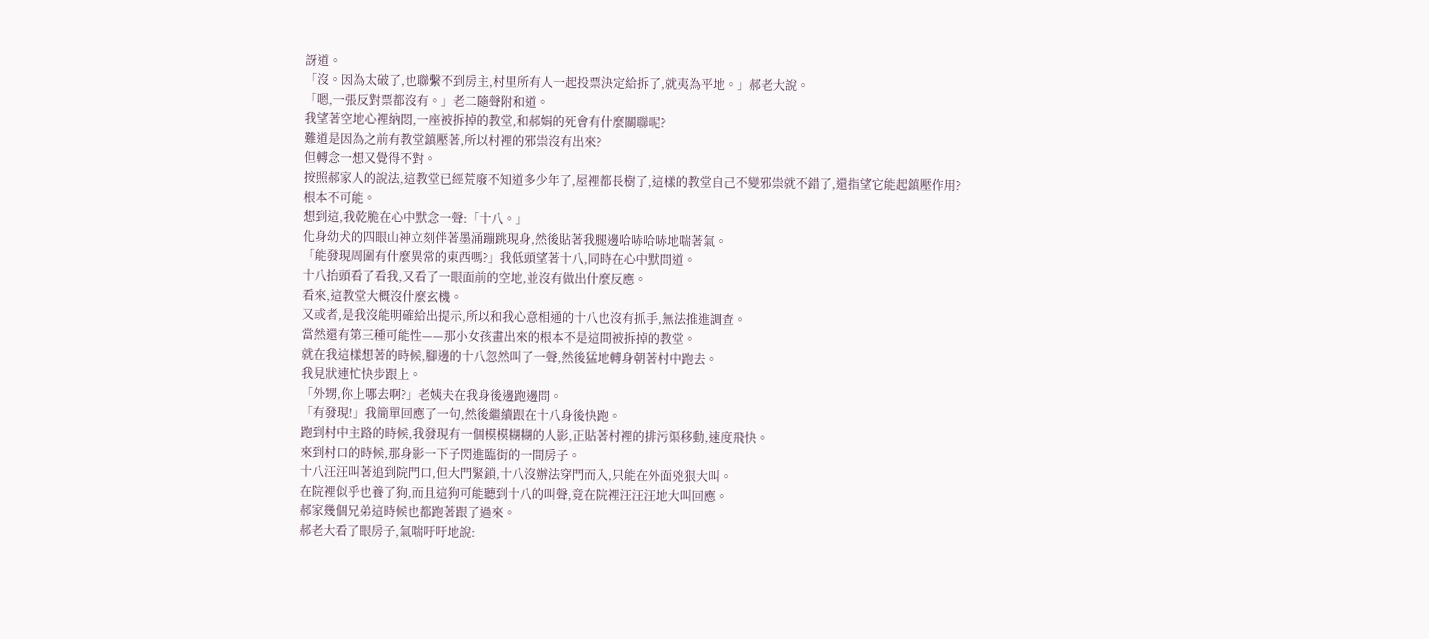訝道。
「沒。因為太破了,也聯繫不到房主,村里所有人一起投票決定給拆了,就夷為平地。」郝老大說。
「嗯,一張反對票都沒有。」老二隨聲附和道。
我望著空地心裡納悶,一座被拆掉的教堂,和郝娟的死會有什麼關聯呢?
難道是因為之前有教堂鎮壓著,所以村裡的邪祟沒有出來?
但轉念一想又覺得不對。
按照郝家人的說法,這教堂已經荒廢不知道多少年了,屋裡都長樹了,這樣的教堂自己不變邪祟就不錯了,還指望它能起鎮壓作用?
根本不可能。
想到這,我乾脆在心中默念一聲:「十八。」
化身幼犬的四眼山神立刻伴著墨涌蹦跳現身,然後貼著我腿邊哈哧哈哧地喘著氣。
「能發現周圍有什麼異常的東西嗎?」我低頭望著十八,同時在心中默問道。
十八抬頭看了看我,又看了一眼面前的空地,並沒有做出什麼反應。
看來,這教堂大概沒什麼玄機。
又或者,是我沒能明確給出提示,所以和我心意相通的十八也沒有抓手,無法推進調查。
當然還有第三種可能性——那小女孩畫出來的根本不是這間被拆掉的教堂。
就在我這樣想著的時候,腳邊的十八忽然叫了一聲,然後猛地轉身朝著村中跑去。
我見狀連忙快步跟上。
「外甥,你上哪去啊?」老姨夫在我身後邊跑邊問。
「有發現!」我簡單回應了一句,然後繼續跟在十八身後快跑。
跑到村中主路的時候,我發現有一個模模糊糊的人影,正貼著村裡的排污渠移動,速度飛快。
來到村口的時候,那身影一下子閃進臨街的一間房子。
十八汪汪叫著追到院門口,但大門緊鎖,十八沒辦法穿門而入,只能在外面兇狠大叫。
在院裡似乎也養了狗,而且這狗可能聽到十八的叫聲,竟在院裡汪汪汪地大叫回應。
郝家幾個兄弟這時候也都跑著跟了過來。
郝老大看了眼房子,氣喘吁吁地說: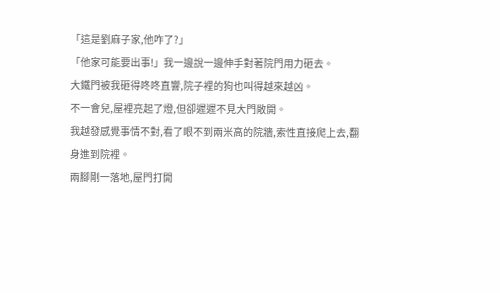「這是劉麻子家,他咋了?」
「他家可能要出事!」我一邊說一邊伸手對著院門用力砸去。
大鐵門被我砸得咚咚直響,院子裡的狗也叫得越來越凶。
不一會兒,屋裡亮起了燈,但卻遲遲不見大門敞開。
我越發感覺事情不對,看了眼不到兩米高的院牆,索性直接爬上去,翻身進到院裡。
兩腳剛一落地,屋門打開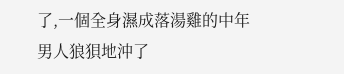了,一個全身濕成落湯雞的中年男人狼狽地沖了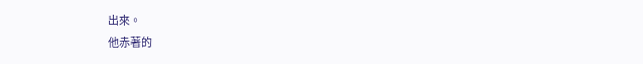出來。
他赤著的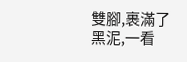雙腳,裹滿了黑泥,一看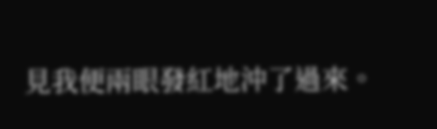見我便兩眼發紅地沖了過來。